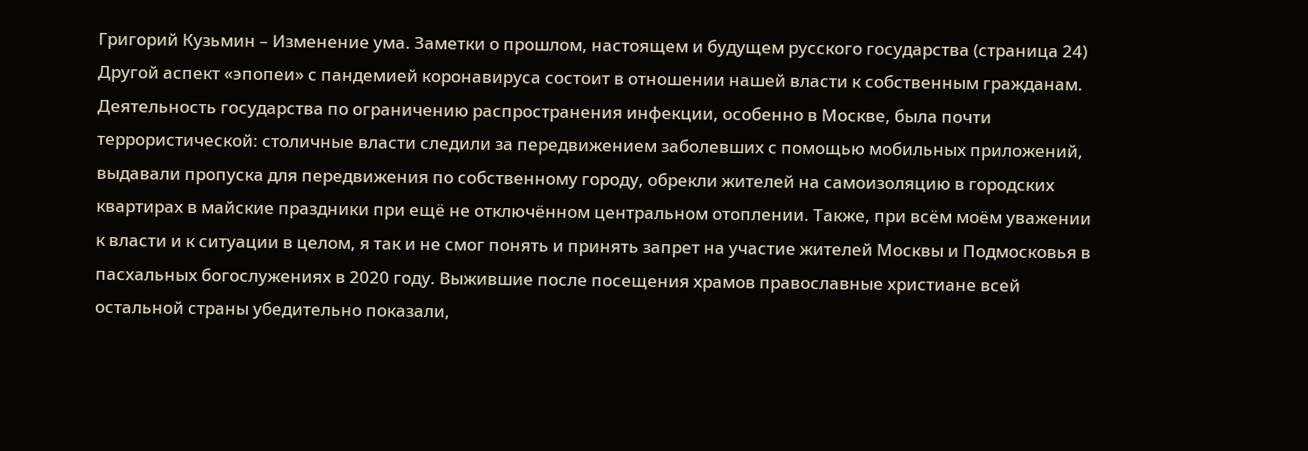Григорий Кузьмин – Изменение ума. Заметки о прошлом, настоящем и будущем русского государства (страница 24)
Другой аспект «эпопеи» с пандемией коронавируса состоит в отношении нашей власти к собственным гражданам. Деятельность государства по ограничению распространения инфекции, особенно в Москве, была почти террористической: столичные власти следили за передвижением заболевших с помощью мобильных приложений, выдавали пропуска для передвижения по собственному городу, обрекли жителей на самоизоляцию в городских квартирах в майские праздники при ещё не отключённом центральном отоплении. Также, при всём моём уважении к власти и к ситуации в целом, я так и не смог понять и принять запрет на участие жителей Москвы и Подмосковья в пасхальных богослужениях в 2020 году. Выжившие после посещения храмов православные христиане всей остальной страны убедительно показали,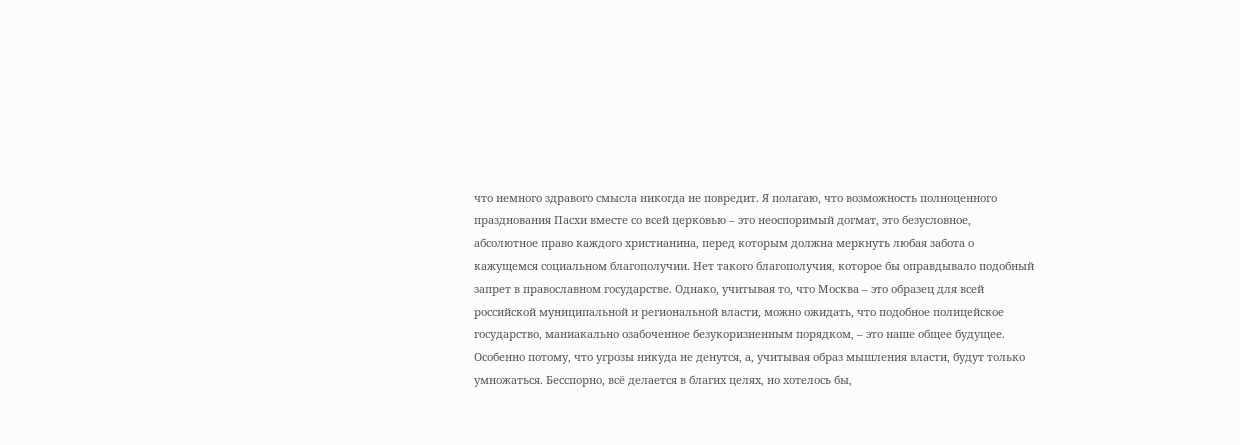что немного здравого смысла никогда не повредит. Я полагаю, что возможность полноценного празднования Пасхи вместе со всей церковью – это неоспоримый догмат, это безусловное, абсолютное право каждого христианина, перед которым должна меркнуть любая забота о кажущемся социальном благополучии. Нет такого благополучия, которое бы оправдывало подобный запрет в православном государстве. Однако, учитывая то, что Москва – это образец для всей российской муниципальной и региональной власти, можно ожидать, что подобное полицейское государство, маниакально озабоченное безукоризненным порядком, – это наше общее будущее. Особенно потому, что угрозы никуда не денутся, а, учитывая образ мышления власти, будут только умножаться. Бесспорно, всё делается в благих целях, но хотелось бы,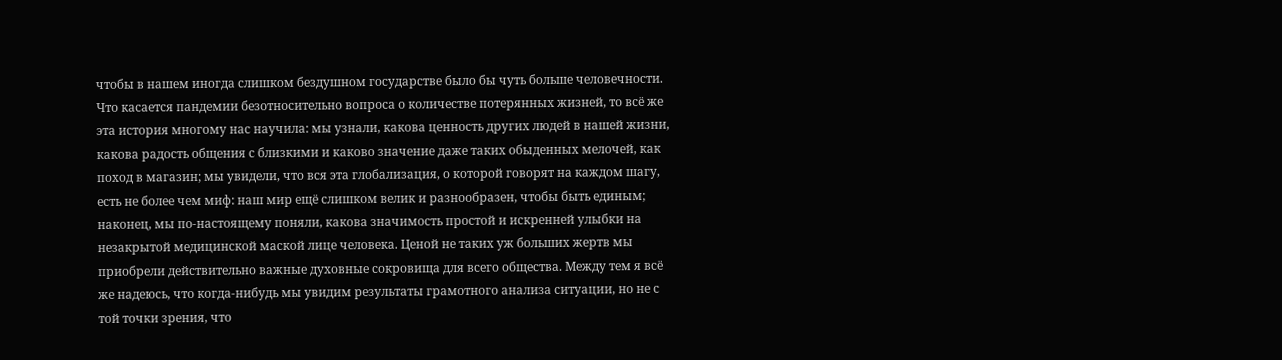чтобы в нашем иногда слишком бездушном государстве было бы чуть больше человечности.
Что касается пандемии безотносительно вопроса о количестве потерянных жизней, то всё же эта история многому нас научила: мы узнали, какова ценность других людей в нашей жизни, какова радость общения с близкими и каково значение даже таких обыденных мелочей, как поход в магазин; мы увидели, что вся эта глобализация, о которой говорят на каждом шагу, есть не более чем миф: наш мир ещё слишком велик и разнообразен, чтобы быть единым; наконец, мы по-настоящему поняли, какова значимость простой и искренней улыбки на незакрытой медицинской маской лице человека. Ценой не таких уж больших жертв мы приобрели действительно важные духовные сокровища для всего общества. Между тем я всё же надеюсь, что когда-нибудь мы увидим результаты грамотного анализа ситуации, но не с той точки зрения, что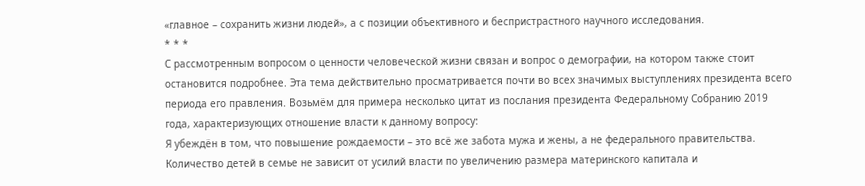«главное – сохранить жизни людей», а с позиции объективного и беспристрастного научного исследования.
* * *
С рассмотренным вопросом о ценности человеческой жизни связан и вопрос о демографии, на котором также стоит остановится подробнее. Эта тема действительно просматривается почти во всех значимых выступлениях президента всего периода его правления. Возьмём для примера несколько цитат из послания президента Федеральному Собранию 2019 года, характеризующих отношение власти к данному вопросу:
Я убеждён в том, что повышение рождаемости – это всё же забота мужа и жены, а не федерального правительства. Количество детей в семье не зависит от усилий власти по увеличению размера материнского капитала и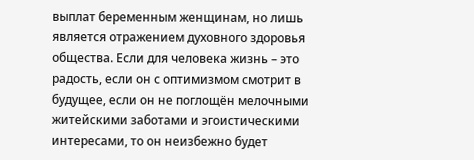выплат беременным женщинам, но лишь является отражением духовного здоровья общества. Если для человека жизнь – это радость, если он с оптимизмом смотрит в будущее, если он не поглощён мелочными житейскими заботами и эгоистическими интересами, то он неизбежно будет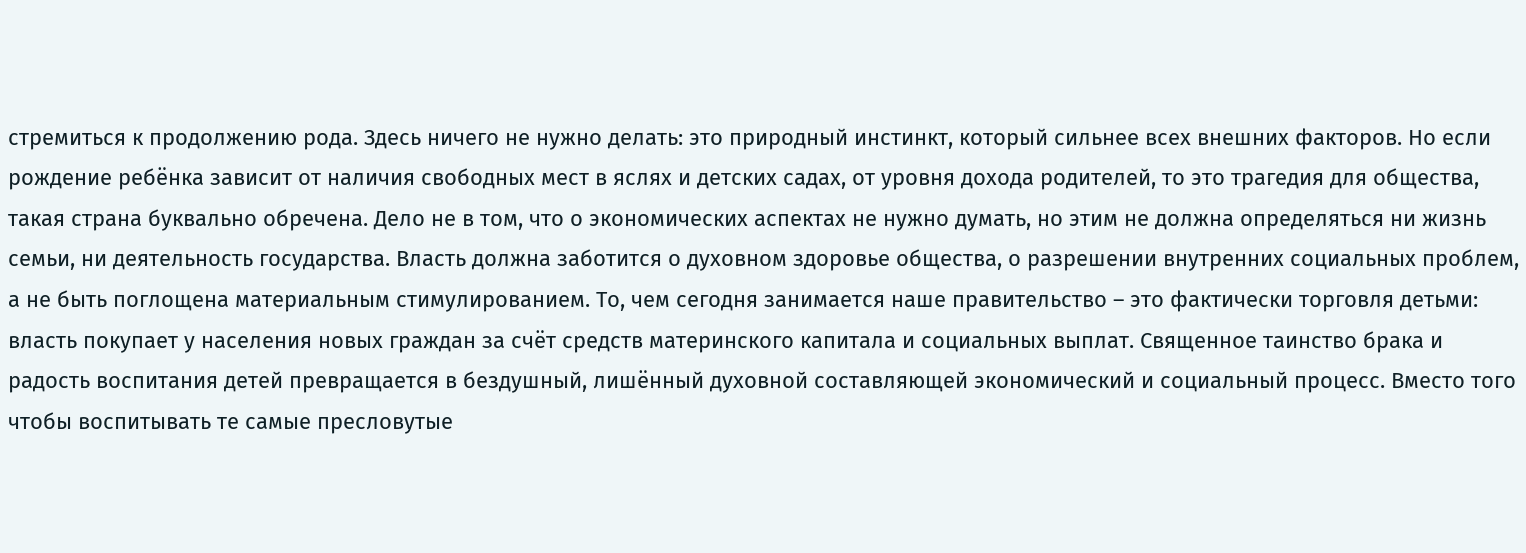стремиться к продолжению рода. Здесь ничего не нужно делать: это природный инстинкт, который сильнее всех внешних факторов. Но если рождение ребёнка зависит от наличия свободных мест в яслях и детских садах, от уровня дохода родителей, то это трагедия для общества, такая страна буквально обречена. Дело не в том, что о экономических аспектах не нужно думать, но этим не должна определяться ни жизнь семьи, ни деятельность государства. Власть должна заботится о духовном здоровье общества, о разрешении внутренних социальных проблем, а не быть поглощена материальным стимулированием. То, чем сегодня занимается наше правительство – это фактически торговля детьми: власть покупает у населения новых граждан за счёт средств материнского капитала и социальных выплат. Священное таинство брака и радость воспитания детей превращается в бездушный, лишённый духовной составляющей экономический и социальный процесс. Вместо того чтобы воспитывать те самые пресловутые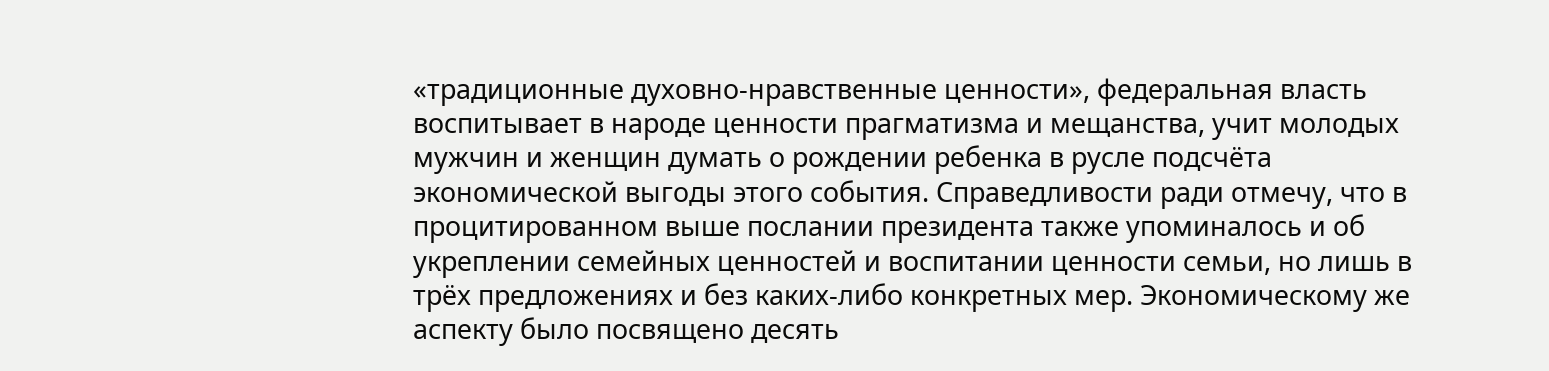«традиционные духовно-нравственные ценности», федеральная власть воспитывает в народе ценности прагматизма и мещанства, учит молодых мужчин и женщин думать о рождении ребенка в русле подсчёта экономической выгоды этого события. Справедливости ради отмечу, что в процитированном выше послании президента также упоминалось и об укреплении семейных ценностей и воспитании ценности семьи, но лишь в трёх предложениях и без каких-либо конкретных мер. Экономическому же аспекту было посвящено десять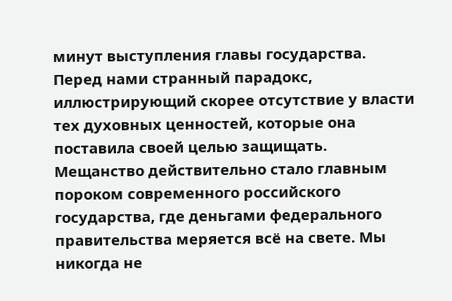минут выступления главы государства. Перед нами странный парадокс, иллюстрирующий скорее отсутствие у власти тех духовных ценностей, которые она поставила своей целью защищать.
Мещанство действительно стало главным пороком современного российского государства, где деньгами федерального правительства меряется всё на свете. Мы никогда не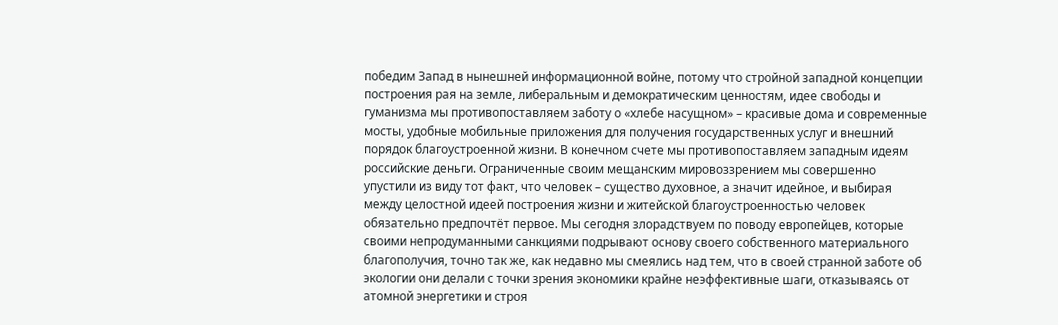победим Запад в нынешней информационной войне, потому что стройной западной концепции построения рая на земле, либеральным и демократическим ценностям, идее свободы и гуманизма мы противопоставляем заботу о «хлебе насущном» – красивые дома и современные мосты, удобные мобильные приложения для получения государственных услуг и внешний порядок благоустроенной жизни. В конечном счете мы противопоставляем западным идеям российские деньги. Ограниченные своим мещанским мировоззрением мы совершенно упустили из виду тот факт, что человек – существо духовное, а значит идейное, и выбирая между целостной идеей построения жизни и житейской благоустроенностью человек обязательно предпочтёт первое. Мы сегодня злорадствуем по поводу европейцев, которые своими непродуманными санкциями подрывают основу своего собственного материального благополучия, точно так же, как недавно мы смеялись над тем, что в своей странной заботе об экологии они делали с точки зрения экономики крайне неэффективные шаги, отказываясь от атомной энергетики и строя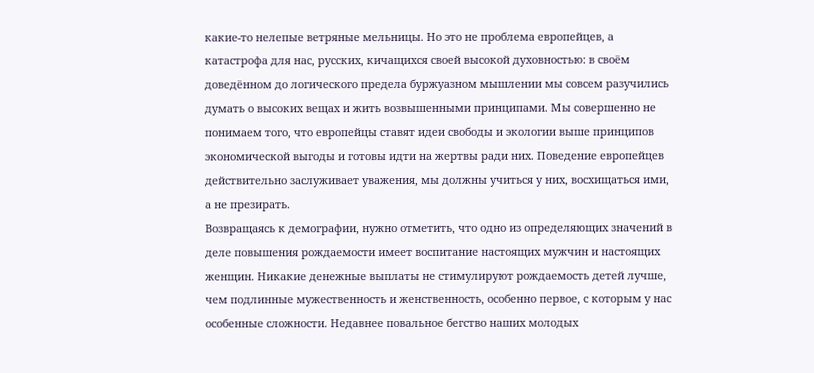какие-то нелепые ветряные мельницы. Но это не проблема европейцев, а катастрофа для нас, русских, кичащихся своей высокой духовностью: в своём доведённом до логического предела буржуазном мышлении мы совсем разучились думать о высоких вещах и жить возвышенными принципами. Мы совершенно не понимаем того, что европейцы ставят идеи свободы и экологии выше принципов экономической выгоды и готовы идти на жертвы ради них. Поведение европейцев действительно заслуживает уважения, мы должны учиться у них, восхищаться ими, а не презирать.
Возвращаясь к демографии, нужно отметить, что одно из определяющих значений в деле повышения рождаемости имеет воспитание настоящих мужчин и настоящих женщин. Никакие денежные выплаты не стимулируют рождаемость детей лучше, чем подлинные мужественность и женственность, особенно первое, с которым у нас особенные сложности. Недавнее повальное бегство наших молодых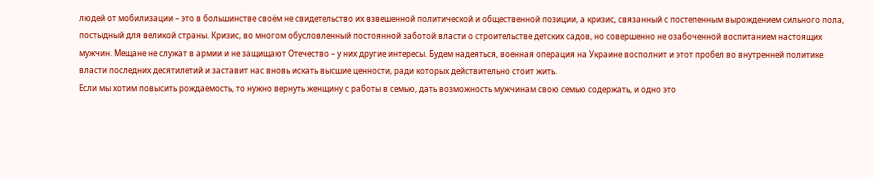людей от мобилизации – это в большинстве своём не свидетельство их взвешенной политической и общественной позиции, а кризис, связанный с постепенным вырождением сильного пола, постыдный для великой страны. Кризис, во многом обусловленный постоянной заботой власти о строительстве детских садов, но совершенно не озабоченной воспитанием настоящих мужчин. Мещане не служат в армии и не защищают Отечество – у них другие интересы. Будем надеяться, военная операция на Украине восполнит и этот пробел во внутренней политике власти последних десятилетий и заставит нас вновь искать высшие ценности, ради которых действительно стоит жить.
Если мы хотим повысить рождаемость, то нужно вернуть женщину с работы в семью, дать возможность мужчинам свою семью содержать, и одно это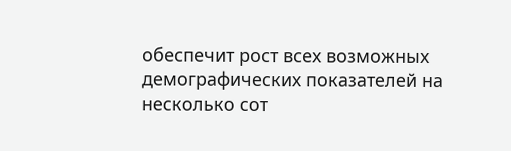обеспечит рост всех возможных демографических показателей на несколько сот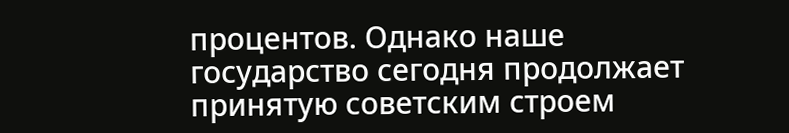процентов. Однако наше государство сегодня продолжает принятую советским строем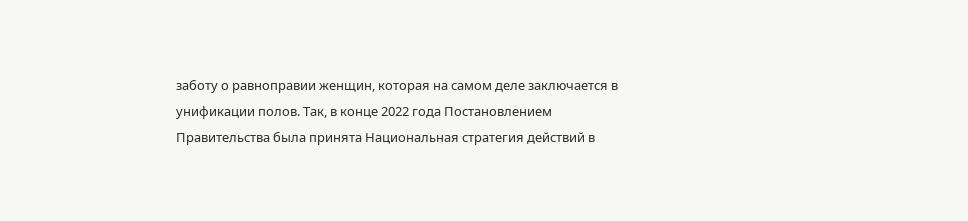заботу о равноправии женщин, которая на самом деле заключается в унификации полов. Так, в конце 2022 года Постановлением Правительства была принята Национальная стратегия действий в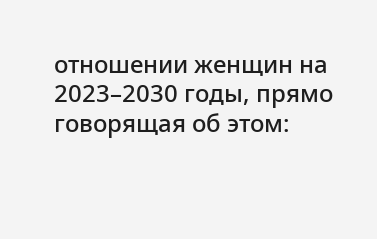отношении женщин на 2023–2030 годы, прямо говорящая об этом: